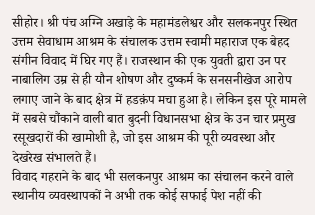सीहोर। श्री पंच अग्नि अखाड़े के महामंडलेश्वर और सलकनपुर स्थित उत्तम सेवाधाम आश्रम के संचालक उत्तम स्वामी महाराज एक बेहद संगीन विवाद में घिर गए हैं। राजस्थान की एक युवती द्वारा उन पर नाबालिग उम्र से ही यौन शोषण और दुष्कर्म के सनसनीखेज आरोप लगाए जाने के बाद क्षेत्र में हडक़ंप मचा हुआ है। लेकिन इस पूरे मामले में सबसे चौंकाने वाली बात बुदनी विधानसभा क्षेत्र के उन चार प्रमुख रसूखदारों की खामोशी है, जो इस आश्रम की पूरी व्यवस्था और देखरेख संभालते हैं।
विवाद गहराने के बाद भी सलकनपुर आश्रम का संचालन करने वाले स्थानीय व्यवस्थापकों ने अभी तक कोई सफाई पेश नहीं की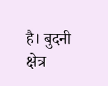है। बुदनी क्षेत्र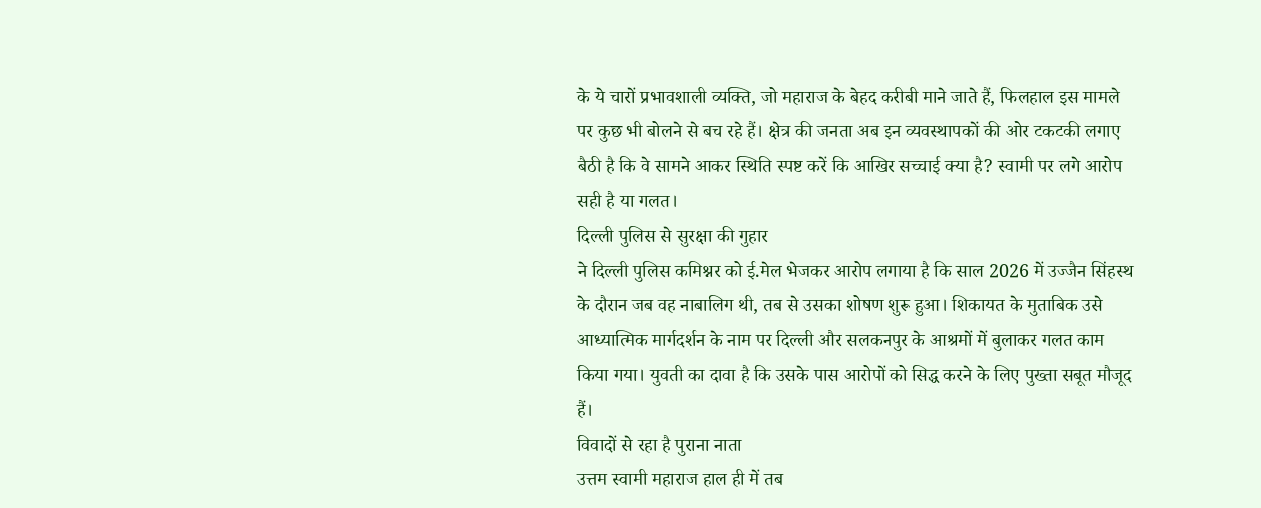के ये चारों प्रभावशाली व्यक्ति, जो महाराज के बेहद करीबी माने जाते हैं, फिलहाल इस मामले पर कुछ भी बोलने से बच रहे हैं। क्षेत्र की जनता अब इन व्यवस्थापकों की ओर टकटकी लगाए बैठी है कि वे सामने आकर स्थिति स्पष्ट करें कि आखिर सच्चाई क्या है? स्वामी पर लगे आरोप सही है या गलत।
दिल्ली पुलिस से सुरक्षा की गुहार
ने दिल्ली पुलिस कमिश्नर को ई.मेल भेजकर आरोप लगाया है कि साल 2026 में उज्जैन सिंहस्थ के दौरान जब वह नाबालिग थी, तब से उसका शोषण शुरू हुआ। शिकायत के मुताबिक उसे आध्यात्मिक मार्गदर्शन के नाम पर दिल्ली और सलकनपुर के आश्रमों में बुलाकर गलत काम किया गया। युवती का दावा है कि उसके पास आरोपों को सिद्ध करने के लिए पुख्ता सबूत मौजूद हैं।
विवादों से रहा है पुराना नाता
उत्तम स्वामी महाराज हाल ही में तब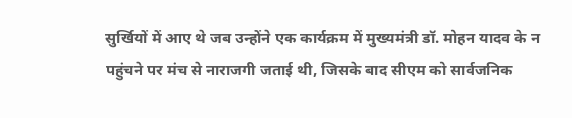सुर्खियों में आए थे जब उन्होंने एक कार्यक्रम में मुख्यमंत्री डॉ. मोहन यादव के न पहुंचने पर मंच से नाराजगी जताई थी, जिसके बाद सीएम को सार्वजनिक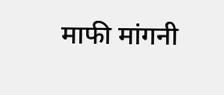माफी मांगनी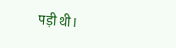पड़ी थी।